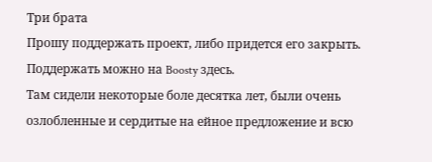Три брата
Прошу поддержать проект, либо придется его закрыть. Поддержать можно на Boosty здесь.
Там сидели некоторые боле десятка лет, были очень озлобленные и сердитые на ейное предложение и всю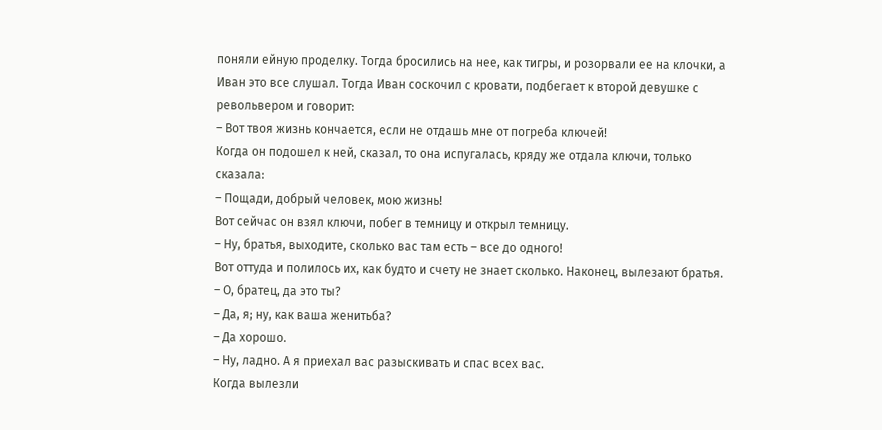поняли ейную проделку. Тогда бросились на нее, как тигры, и розорвали ее на клочки, а Иван это все слушал. Тогда Иван соскочил с кровати, подбегает к второй девушке с револьвером и говорит:
– Вот твоя жизнь кончается, если не отдашь мне от погреба ключей!
Когда он подошел к ней, сказал, то она испугалась, кряду же отдала ключи, только сказала:
– Пощади, добрый человек, мою жизнь!
Вот сейчас он взял ключи, побег в темницу и открыл темницу.
– Ну, братья, выходите, сколько вас там есть – все до одного!
Вот оттуда и полилось их, как будто и счету не знает сколько. Наконец, вылезают братья.
– О, братец, да это ты?
– Да, я; ну, как ваша женитьба?
– Да хорошо.
– Ну, ладно. А я приехал вас разыскивать и спас всех вас.
Когда вылезли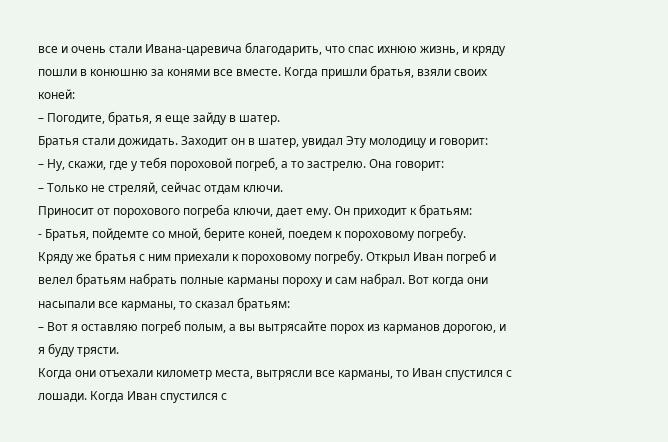все и очень стали Ивана-царевича благодарить, что спас ихнюю жизнь, и кряду пошли в конюшню за конями все вместе. Когда пришли братья, взяли своих коней:
– Погодите, братья, я еще зайду в шатер.
Братья стали дожидать. Заходит он в шатер, увидал Эту молодицу и говорит:
– Ну, скажи, где у тебя пороховой погреб, а то застрелю. Она говорит:
– Только не стреляй, сейчас отдам ключи.
Приносит от порохового погреба ключи, дает ему. Он приходит к братьям:
- Братья, пойдемте со мной, берите коней, поедем к пороховому погребу.
Кряду же братья с ним приехали к пороховому погребу. Открыл Иван погреб и велел братьям набрать полные карманы пороху и сам набрал. Вот когда они насыпали все карманы, то сказал братьям:
– Вот я оставляю погреб полым, а вы вытрясайте порох из карманов дорогою, и я буду трясти.
Когда они отъехали километр места, вытрясли все карманы, то Иван спустился с лошади. Когда Иван спустился с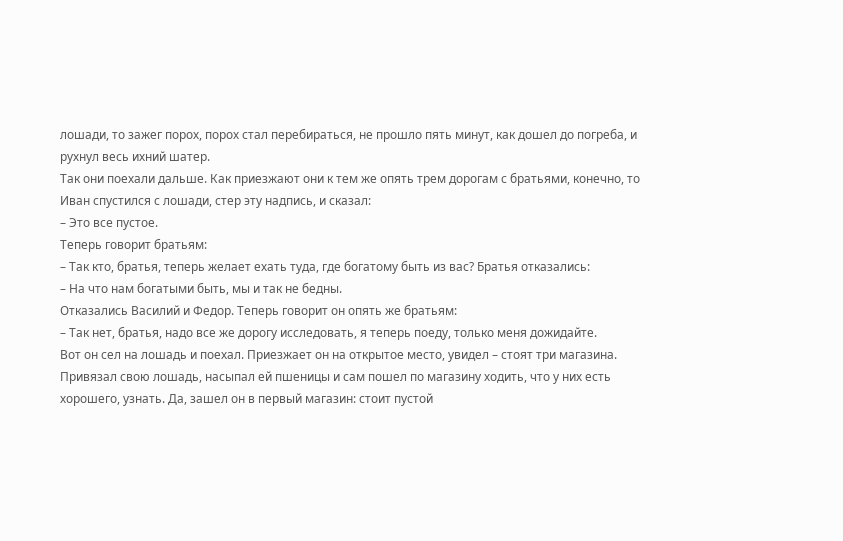лошади, то зажег порох, порох стал перебираться, не прошло пять минут, как дошел до погреба, и рухнул весь ихний шатер.
Так они поехали дальше. Как приезжают они к тем же опять трем дорогам с братьями, конечно, то Иван спустился с лошади, стер эту надпись, и сказал:
– Это всe пустое.
Теперь говорит братьям:
– Так кто, братья, теперь желает ехать туда, где богатому быть из вас? Братья отказались:
– На что нам богатыми быть, мы и так не бедны.
Отказались Василий и Федор. Теперь говорит он опять же братьям:
– Так нет, братья, надо все же дорогу исследовать, я теперь поеду, только меня дожидайте.
Вот он сел на лошадь и поехал. Приезжает он на открытое место, увидел – стоят три магазина. Привязал свою лошадь, насыпал ей пшеницы и сам пошел по магазину ходить, что у них есть хорошего, узнать. Да, зашел он в первый магазин: стоит пустой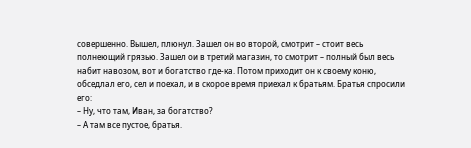совершенно. Вышел, плюнул. Зашел он во второй, смотрит – стоит весь полнеющий грязью. Зашел ои в третий магазин, то смотрит – полный был весь набит навозом, вот и богатство где-ка. Потом приходит он к своему коню, обседлал его, сел и поехал, и в скорое время приехал к братьям. Братья спросили его:
– Ну, что там, Иван, за богатство?
– А там все пустое, братья.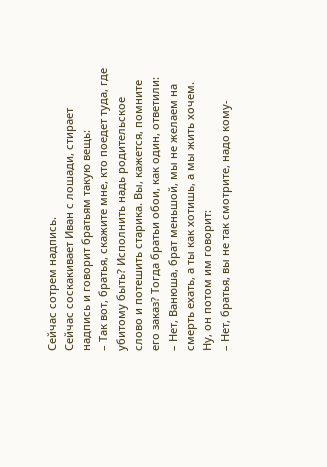Сейчас сотрем надпись.
Сейчас соскакивает Иван с лошади, стирает надпись и говорит братьям такую вещь:
– Так вот, братья, скажите мне, кто поедет туда, где убитому быть? Исполнить надь родительское слово и потешить старика. Вы, кажется, помните его заказ? Тогда братьи обои, как один, ответили:
– Нет, Ванюша, брат меньшой, мы не желаем на смерть ехать, а ты как хотишь, а мы жить хочем. Ну, он потом им говорит:
– Нет, братья, вы не так смотрите, надо кому-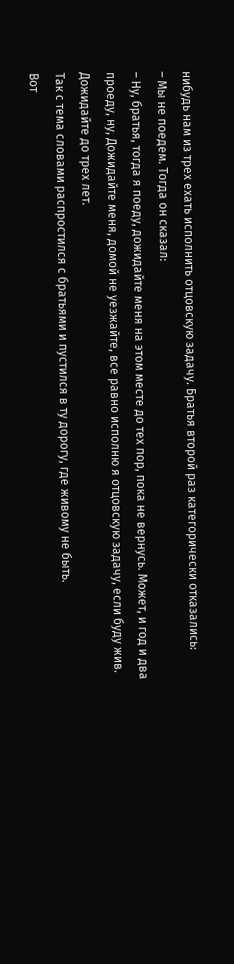нибудь нам из трех ехать исполнить отцовскую задачу. Братья второй раз категорически отказались:
– Мы не поедем. Тогда он сказал:
– Ну, братья, тогда я поеду, дожидайте меня на этом месте до тех пор, пока не вернусь. Может, и год и два проеду, ну, Дожидайте меня, домой не уезжайтe, все равно исполню я отцовскую задачу, если буду жив. Дожидайте до трех лет.
Так с тема словами распростился с братьями и пустился в ту дорогу, где живому не быть.
Вот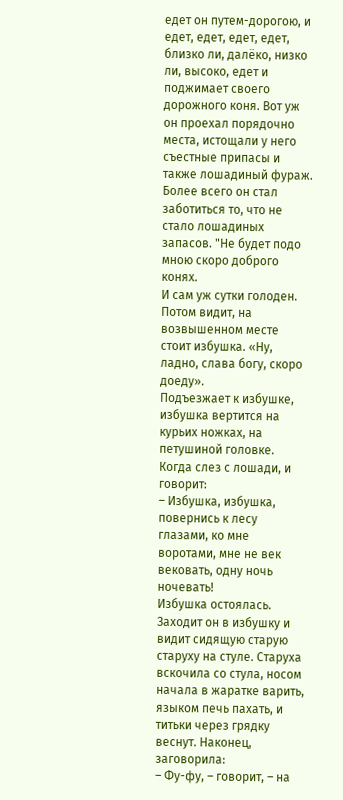едет он путем-дорогою, и едет, едет, едет, едет, близко ли, далёко, низко ли, высоко, едет и поджимает своего дорожного коня. Вот уж он проехал порядочно места, истощали у него съестные припасы и также лошадиный фураж. Более всего он стал заботиться то, что не стало лошадиных запасов. "Не будет подо мною скоро доброго конях.
И сам уж сутки голоден. Потом видит, на возвышенном месте стоит избушка. «Ну, ладно, слава богу, скоро доеду».
Подъезжает к избушке, избушка вертится на курьих ножках, на петушиной головке. Когда слез с лошади, и говорит:
– Избушка, избушка, повернись к лесу глазами, ко мне воротами, мне не век вековать, одну ночь ночевать!
Избушка остоялась.
Заходит он в избушку и видит сидящую старую старуху на стуле. Старуха вскочила со стула, носом начала в жаратке варить, языком печь пахать, и титьки через грядку веснут. Наконец, заговорила:
– Фу-фу, – говорит, – на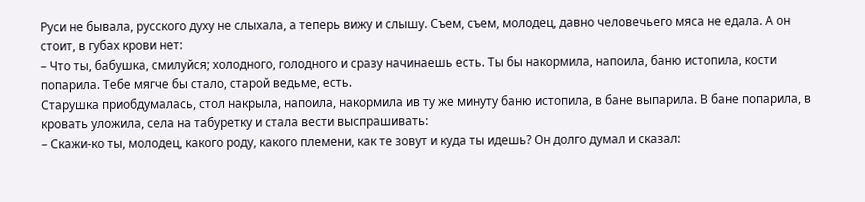Руси не бывала, русского духу не слыхала, а теперь вижу и слышу. Съем, съем, молодец, давно человечьего мяса не едала. А он стоит, в губах крови нет:
– Что ты, бабушка, смилуйся; холодного, голодного и сразу начинаешь есть. Ты бы накормила, напоила, баню истопила, кости попарила. Тебе мягче бы стало, старой ведьме, есть.
Старушка приобдумалась, стол накрыла, напоила, накормила ив ту же минуту баню истопила, в бане выпарила. В бане попарила, в кровать уложила, села на табуретку и стала вести выспрашивать:
– Скажи-ко ты, молодец, какого роду, какого племени, как те зовут и куда ты идешь? Он долго думал и сказал: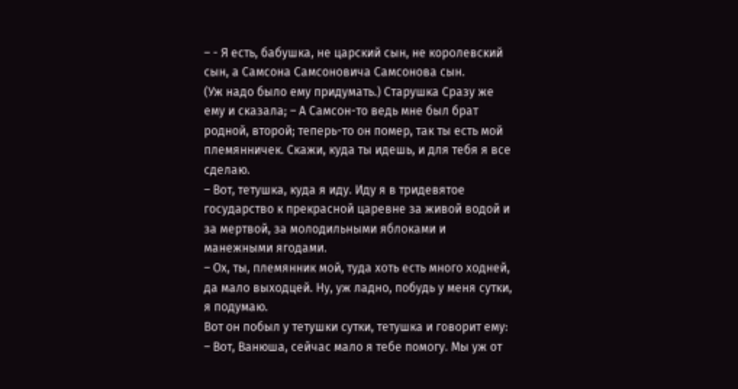– - Я есть, бабушка, не царский сын, не королевский сын, а Самсона Самсоновича Самсонова сын.
(Уж надо было ему придумать.) Старушка Сразу же ему и сказала; – А Самсон-то ведь мне был брат родной, второй; теперь-то он помер, так ты есть мой племянничек. Скажи, куда ты идешь, и для тебя я все сделаю.
– Вот, тетушка, куда я иду. Иду я в тридевятое государство к прекрасной царевне за живой водой и за мертвой, за молодильными яблоками и манежными ягодами.
– Ох, ты, племянник мой, туда хоть есть много ходней, да мало выходцей. Ну, уж ладно, побудь у меня сутки, я подумаю.
Вот он побыл у тетушки сутки, тетушка и говорит ему:
– Вот, Ванюша, сейчас мало я тебе помогу. Мы уж от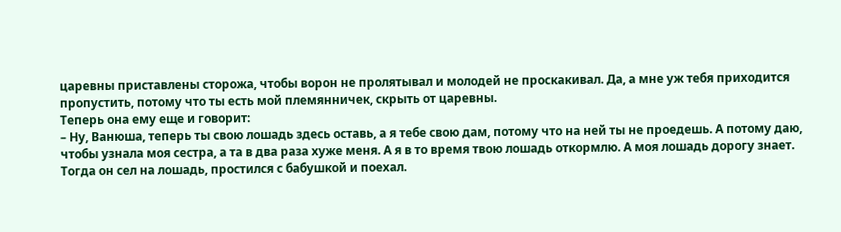царевны приставлены сторожа, чтобы ворон не пролятывал и молодей не проскакивал. Да, а мне уж тебя приходится пропустить, потому что ты есть мой племянничек, скрыть от царевны.
Теперь она ему еще и говорит:
– Ну, Ванюша, теперь ты свою лошадь здесь оставь, а я тебе свою дам, потому что на ней ты не проедешь. А потому даю, чтобы узнала моя сестра, а та в два раза хуже меня. А я в то время твою лошадь откормлю. А моя лошадь дорогу знает.
Тогда он сел на лошадь, простился с бабушкой и поехал.